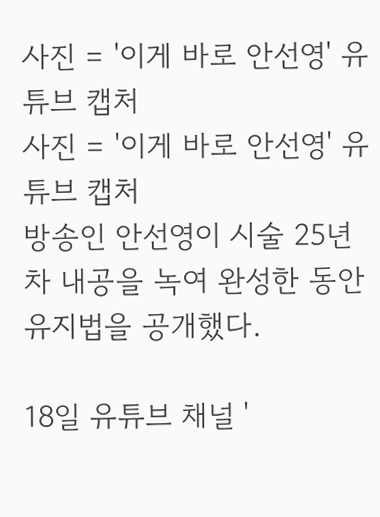사진 = '이게 바로 안선영' 유튜브 캡처
사진 = '이게 바로 안선영' 유튜브 캡처
방송인 안선영이 시술 25년차 내공을 녹여 완성한 동안 유지법을 공개했다.

18일 유튜브 채널 '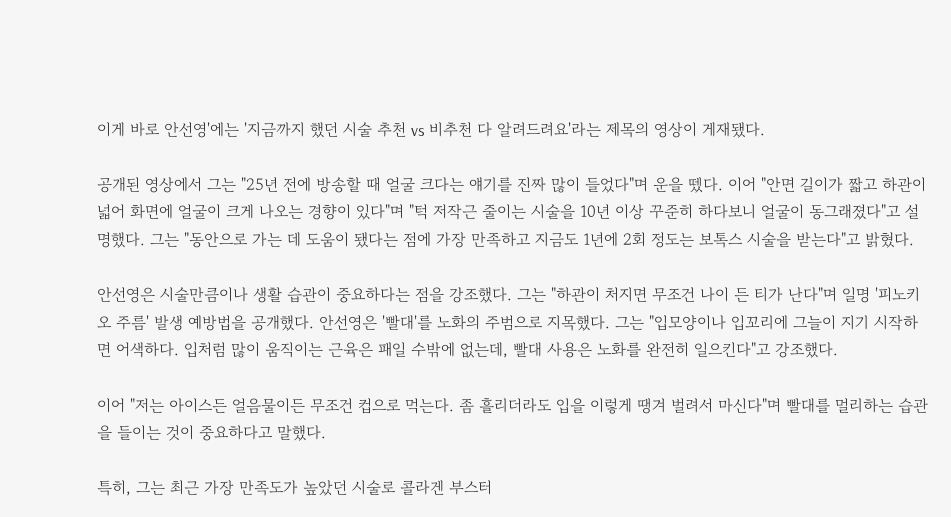이게 바로 안선영'에는 '지금까지 했던 시술 추천 vs 비추천 다 알려드려요'라는 제목의 영상이 게재됐다.

공개된 영상에서 그는 "25년 전에 방송할 때 얼굴 크다는 얘기를 진짜 많이 들었다"며 운을 뗐다. 이어 "안면 길이가 짧고 하관이 넓어 화면에 얼굴이 크게 나오는 경향이 있다"며 "턱 저작근 줄이는 시술을 10년 이상 꾸준히 하다보니 얼굴이 동그래졌다"고 설명했다. 그는 "동안으로 가는 데 도움이 됐다는 점에 가장 만족하고 지금도 1년에 2회 정도는 보톡스 시술을 받는다"고 밝혔다.

안선영은 시술만큼이나 생활 습관이 중요하다는 점을 강조했다. 그는 "하관이 처지면 무조건 나이 든 티가 난다"며 일명 '피노키오 주름' 발생 예방법을 공개했다. 안선영은 '빨대'를 노화의 주범으로 지목했다. 그는 "입모양이나 입꼬리에 그늘이 지기 시작하면 어색하다. 입처럼 많이 움직이는 근육은 패일 수밖에 없는데, 빨대 사용은 노화를 완전히 일으킨다"고 강조했다.

이어 "저는 아이스든 얼음물이든 무조건 컵으로 먹는다. 좀 흘리더라도 입을 이렇게 땡겨 벌려서 마신다"며 빨대를 멀리하는 습관을 들이는 것이 중요하다고 말했다.

특히, 그는 최근 가장 만족도가 높았던 시술로 콜라겐 부스터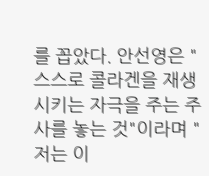를 꼽았다. 안선영은 "스스로 콜라겐을 재생시키는 자극을 주는 주사를 놓는 것"이라며 "저는 이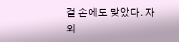걸 손에도 맞았다. 자외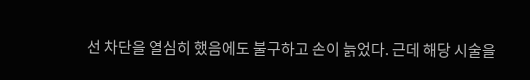선 차단을 열심히 했음에도 불구하고 손이 늙었다. 근데 해당 시술을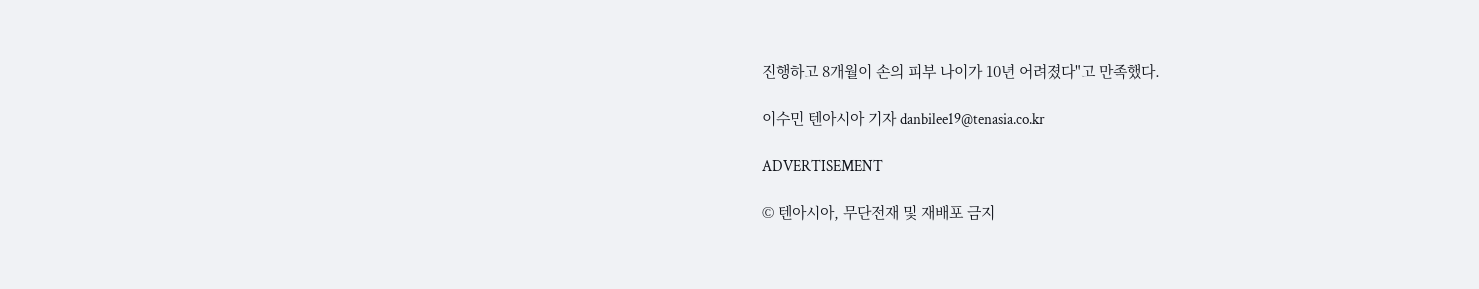진행하고 8개월이 손의 피부 나이가 10년 어려졌다"고 만족했다.

이수민 텐아시아 기자 danbilee19@tenasia.co.kr

ADVERTISEMENT

© 텐아시아, 무단전재 및 재배포 금지